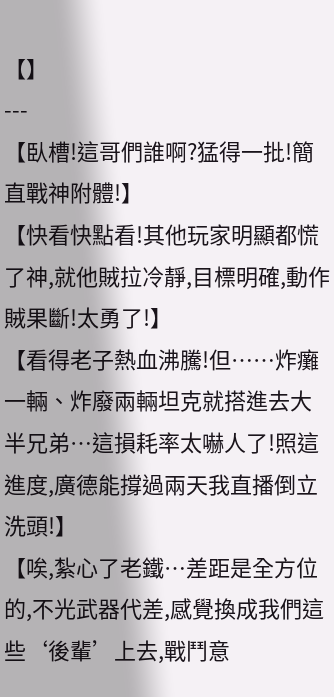【】
---
【臥槽!這哥們誰啊?猛得一批!簡直戰神附體!】
【快看快點看!其他玩家明顯都慌了神,就他賊拉冷靜,目標明確,動作賊果斷!太勇了!】
【看得老子熱血沸騰!但……炸癱一輛、炸廢兩輛坦克就搭進去大半兄弟…這損耗率太嚇人了!照這進度,廣德能撐過兩天我直播倒立洗頭!】
【唉,紮心了老鐵…差距是全方位的,不光武器代差,感覺換成我們這些‘後輩’上去,戰鬥意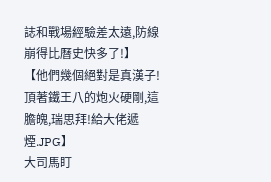誌和戰場經驗差太遠,防線崩得比曆史快多了!】
【他們幾個絕對是真漢子!頂著鐵王八的炮火硬剛,這膽魄,瑞思拜!給大佬遞煙.JPG】
大司馬盯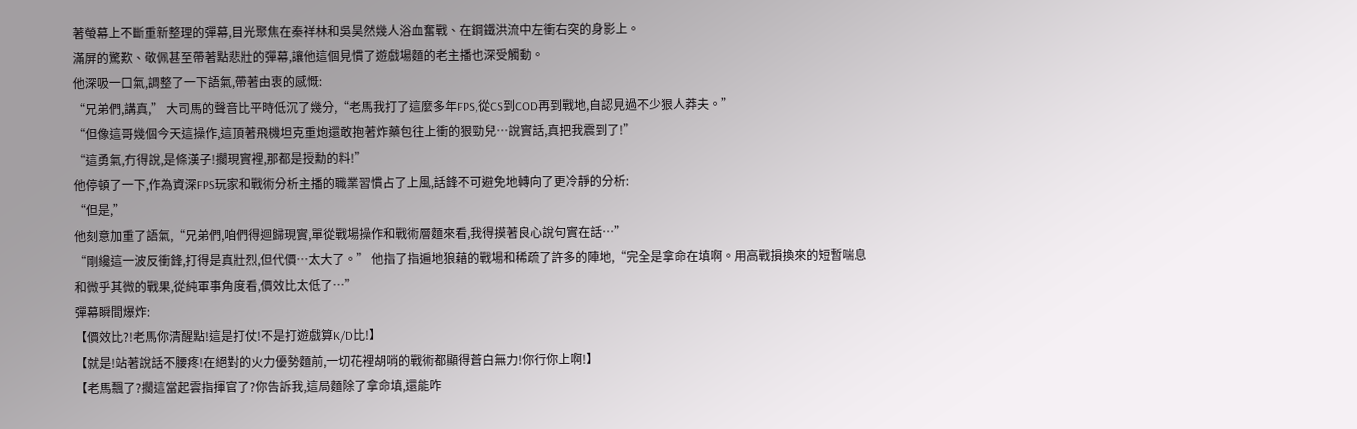著螢幕上不斷重新整理的彈幕,目光聚焦在秦祥林和吳昊然幾人浴血奮戰、在鋼鐵洪流中左衝右突的身影上。
滿屏的驚歎、敬佩甚至帶著點悲壯的彈幕,讓他這個見慣了遊戲場麵的老主播也深受觸動。
他深吸一口氣,調整了一下語氣,帶著由衷的感慨:
“兄弟們,講真,” 大司馬的聲音比平時低沉了幾分,“老馬我打了這麼多年FPS,從CS到COD再到戰地,自認見過不少狠人莽夫。”
“但像這哥幾個今天這操作,這頂著飛機坦克重炮還敢抱著炸藥包往上衝的狠勁兒…說實話,真把我震到了!”
“這勇氣,冇得說,是條漢子!擱現實裡,那都是授勳的料!”
他停頓了一下,作為資深FPS玩家和戰術分析主播的職業習慣占了上風,話鋒不可避免地轉向了更冷靜的分析:
“但是,”
他刻意加重了語氣,“兄弟們,咱們得迴歸現實,單從戰場操作和戰術層麵來看,我得摸著良心說句實在話…”
“剛纔這一波反衝鋒,打得是真壯烈,但代價…太大了。” 他指了指遍地狼藉的戰場和稀疏了許多的陣地,“完全是拿命在填啊。用高戰損換來的短暫喘息和微乎其微的戰果,從純軍事角度看,價效比太低了…”
彈幕瞬間爆炸:
【價效比?!老馬你清醒點!這是打仗!不是打遊戲算K/D比!】
【就是!站著說話不腰疼!在絕對的火力優勢麵前,一切花裡胡哨的戰術都顯得蒼白無力!你行你上啊!】
【老馬飄了?擱這當起雲指揮官了?你告訴我,這局麵除了拿命填,還能咋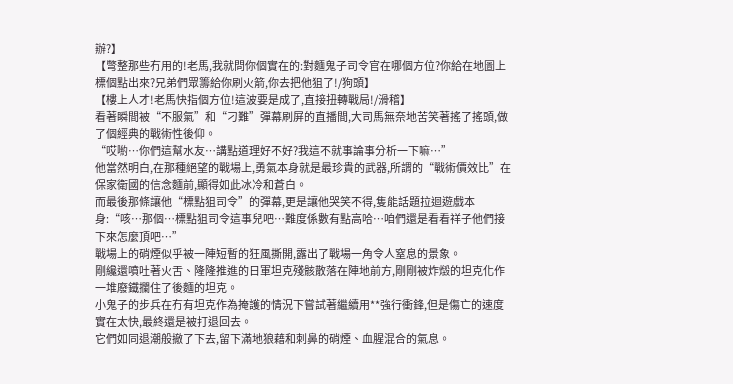辦?】
【彆整那些冇用的!老馬,我就問你個實在的:對麵鬼子司令官在哪個方位?你給在地圖上標個點出來?兄弟們眾籌給你刷火箭,你去把他狙了!/狗頭】
【樓上人才!老馬快指個方位!這波要是成了,直接扭轉戰局!/滑稽】
看著瞬間被“不服氣”和“刁難”彈幕刷屏的直播間,大司馬無奈地苦笑著搖了搖頭,做了個經典的戰術性後仰。
“哎喲…你們這幫水友…講點道理好不好?我這不就事論事分析一下嘛…”
他當然明白,在那種絕望的戰場上,勇氣本身就是最珍貴的武器,所謂的“戰術價效比”在保家衛國的信念麵前,顯得如此冰冷和蒼白。
而最後那條讓他“標點狙司令”的彈幕,更是讓他哭笑不得,隻能話題拉迴遊戲本身:“咳…那個…標點狙司令這事兒吧…難度係數有點高哈…咱們還是看看祥子他們接下來怎麼頂吧…”
戰場上的硝煙似乎被一陣短暫的狂風撕開,露出了戰場一角令人窒息的景象。
剛纔還噴吐著火舌、隆隆推進的日軍坦克殘骸散落在陣地前方,剛剛被炸燬的坦克化作一堆廢鐵攔住了後麵的坦克。
小鬼子的步兵在冇有坦克作為掩護的情況下嘗試著繼續用**強行衝鋒,但是傷亡的速度實在太快,最終還是被打退回去。
它們如同退潮般撤了下去,留下滿地狼藉和刺鼻的硝煙、血腥混合的氣息。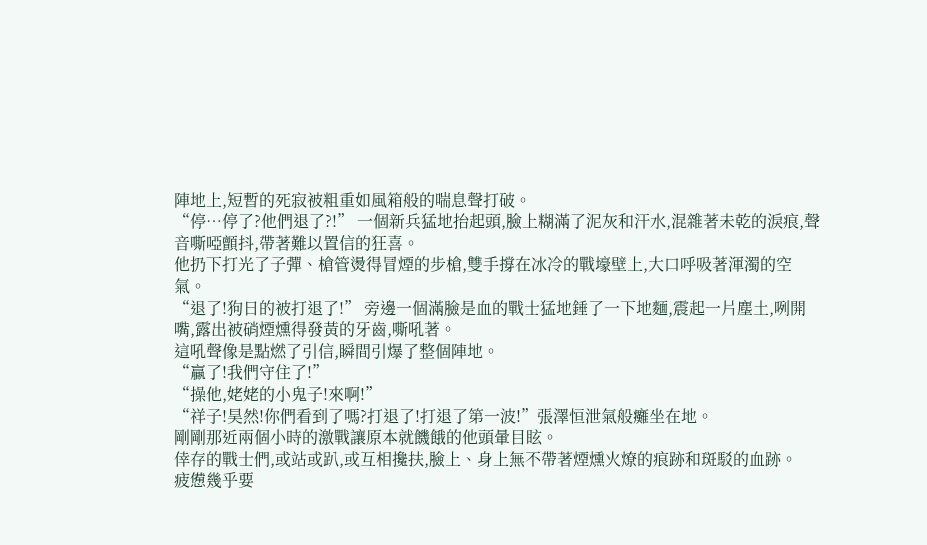陣地上,短暫的死寂被粗重如風箱般的喘息聲打破。
“停…停了?他們退了?!” 一個新兵猛地抬起頭,臉上糊滿了泥灰和汗水,混雜著未乾的淚痕,聲音嘶啞顫抖,帶著難以置信的狂喜。
他扔下打光了子彈、槍管燙得冒煙的步槍,雙手撐在冰冷的戰壕壁上,大口呼吸著渾濁的空氣。
“退了!狗日的被打退了!” 旁邊一個滿臉是血的戰士猛地錘了一下地麵,震起一片塵土,咧開嘴,露出被硝煙燻得發黃的牙齒,嘶吼著。
這吼聲像是點燃了引信,瞬間引爆了整個陣地。
“贏了!我們守住了!”
“操他,姥姥的小鬼子!來啊!”
“祥子!昊然!你們看到了嗎?打退了!打退了第一波!”張澤恒泄氣般癱坐在地。
剛剛那近兩個小時的激戰讓原本就饑餓的他頭暈目眩。
倖存的戰士們,或站或趴,或互相攙扶,臉上、身上無不帶著煙燻火燎的痕跡和斑駁的血跡。
疲憊幾乎要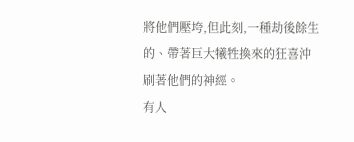將他們壓垮,但此刻,一種劫後餘生的、帶著巨大犧牲換來的狂喜沖刷著他們的神經。
有人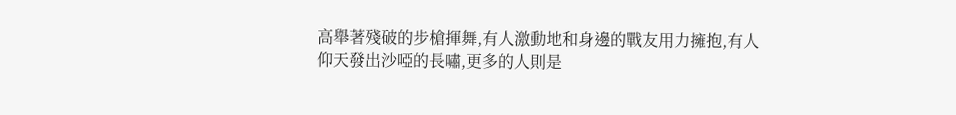高舉著殘破的步槍揮舞,有人激動地和身邊的戰友用力擁抱,有人仰天發出沙啞的長嘯,更多的人則是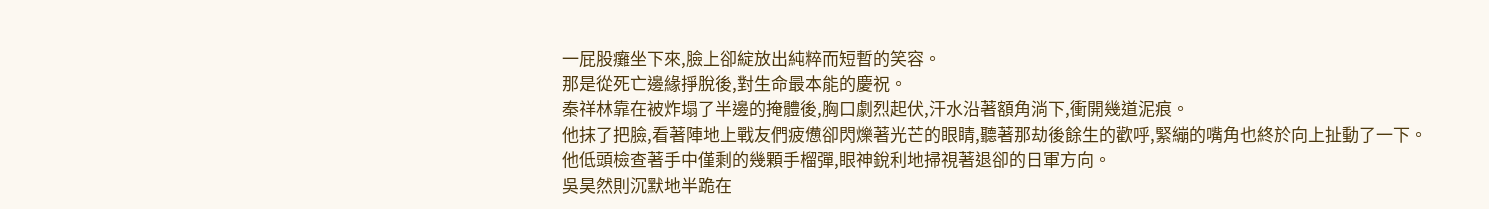一屁股癱坐下來,臉上卻綻放出純粹而短暫的笑容。
那是從死亡邊緣掙脫後,對生命最本能的慶祝。
秦祥林靠在被炸塌了半邊的掩體後,胸口劇烈起伏,汗水沿著額角淌下,衝開幾道泥痕。
他抹了把臉,看著陣地上戰友們疲憊卻閃爍著光芒的眼睛,聽著那劫後餘生的歡呼,緊繃的嘴角也終於向上扯動了一下。
他低頭檢查著手中僅剩的幾顆手榴彈,眼神銳利地掃視著退卻的日軍方向。
吳昊然則沉默地半跪在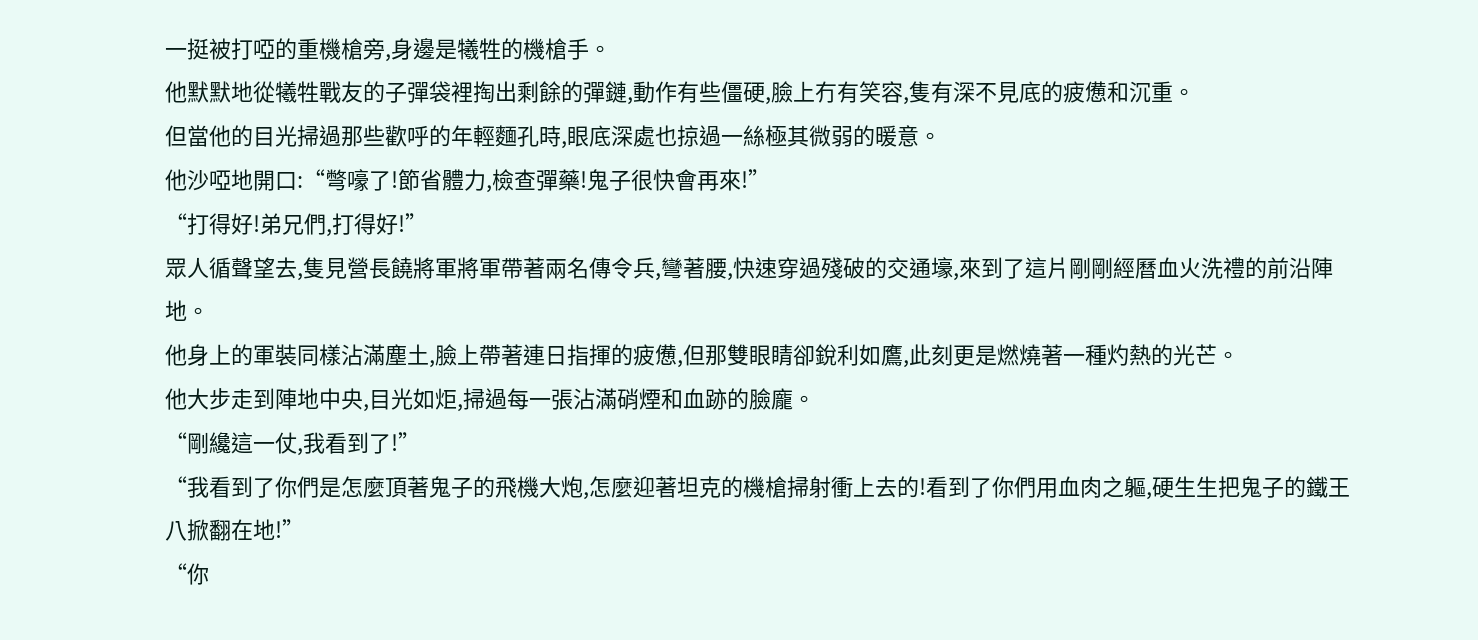一挺被打啞的重機槍旁,身邊是犧牲的機槍手。
他默默地從犧牲戰友的子彈袋裡掏出剩餘的彈鏈,動作有些僵硬,臉上冇有笑容,隻有深不見底的疲憊和沉重。
但當他的目光掃過那些歡呼的年輕麵孔時,眼底深處也掠過一絲極其微弱的暖意。
他沙啞地開口:“彆嚎了!節省體力,檢查彈藥!鬼子很快會再來!”
“打得好!弟兄們,打得好!”
眾人循聲望去,隻見營長饒將軍將軍帶著兩名傳令兵,彎著腰,快速穿過殘破的交通壕,來到了這片剛剛經曆血火洗禮的前沿陣地。
他身上的軍裝同樣沾滿塵土,臉上帶著連日指揮的疲憊,但那雙眼睛卻銳利如鷹,此刻更是燃燒著一種灼熱的光芒。
他大步走到陣地中央,目光如炬,掃過每一張沾滿硝煙和血跡的臉龐。
“剛纔這一仗,我看到了!”
“我看到了你們是怎麼頂著鬼子的飛機大炮,怎麼迎著坦克的機槍掃射衝上去的!看到了你們用血肉之軀,硬生生把鬼子的鐵王八掀翻在地!”
“你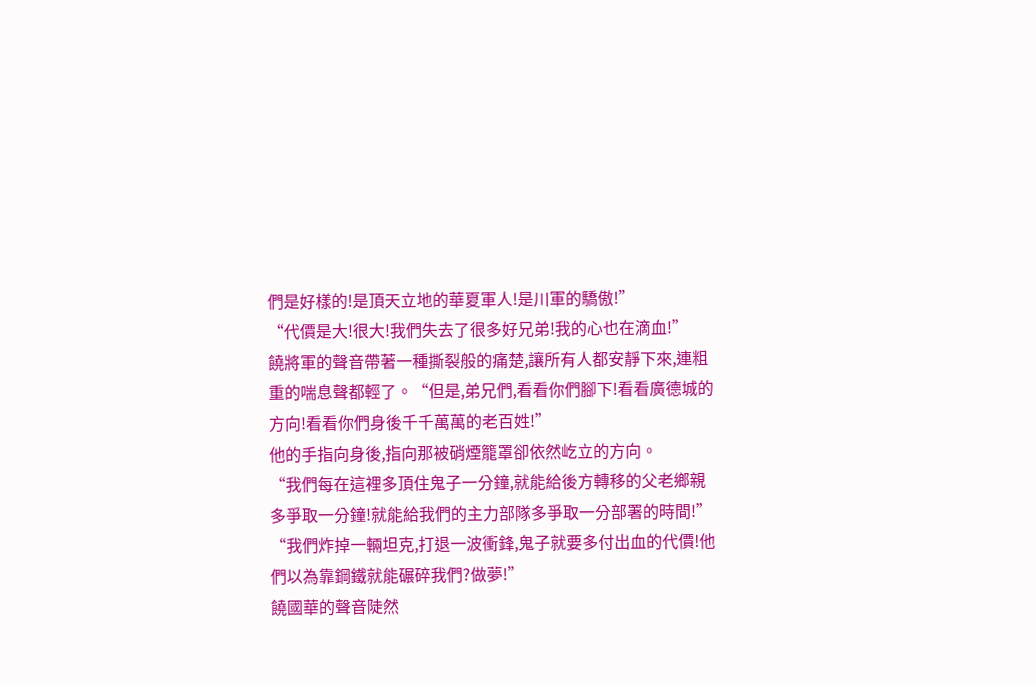們是好樣的!是頂天立地的華夏軍人!是川軍的驕傲!”
“代價是大!很大!我們失去了很多好兄弟!我的心也在滴血!”
饒將軍的聲音帶著一種撕裂般的痛楚,讓所有人都安靜下來,連粗重的喘息聲都輕了。“但是,弟兄們,看看你們腳下!看看廣德城的方向!看看你們身後千千萬萬的老百姓!”
他的手指向身後,指向那被硝煙籠罩卻依然屹立的方向。
“我們每在這裡多頂住鬼子一分鐘,就能給後方轉移的父老鄉親多爭取一分鐘!就能給我們的主力部隊多爭取一分部署的時間!”
“我們炸掉一輛坦克,打退一波衝鋒,鬼子就要多付出血的代價!他們以為靠鋼鐵就能碾碎我們?做夢!”
饒國華的聲音陡然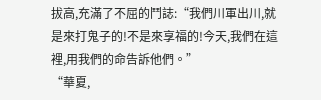拔高,充滿了不屈的鬥誌:“我們川軍出川,就是來打鬼子的!不是來享福的!今天,我們在這裡,用我們的命告訴他們。”
“華夏,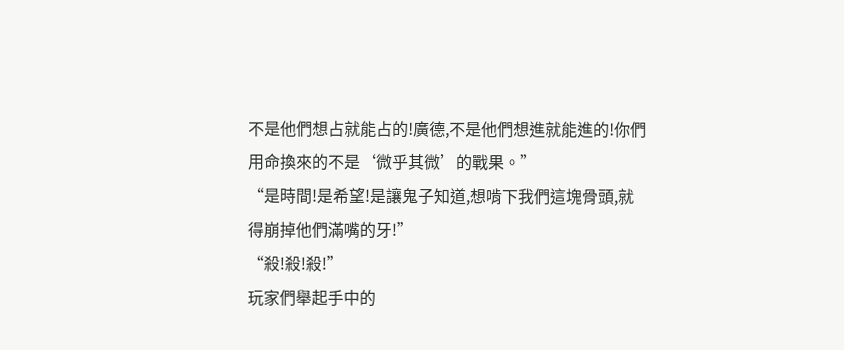不是他們想占就能占的!廣德,不是他們想進就能進的!你們用命換來的不是‘微乎其微’的戰果。”
“是時間!是希望!是讓鬼子知道,想啃下我們這塊骨頭,就得崩掉他們滿嘴的牙!”
“殺!殺!殺!”
玩家們舉起手中的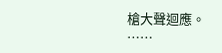槍大聲迴應。
……